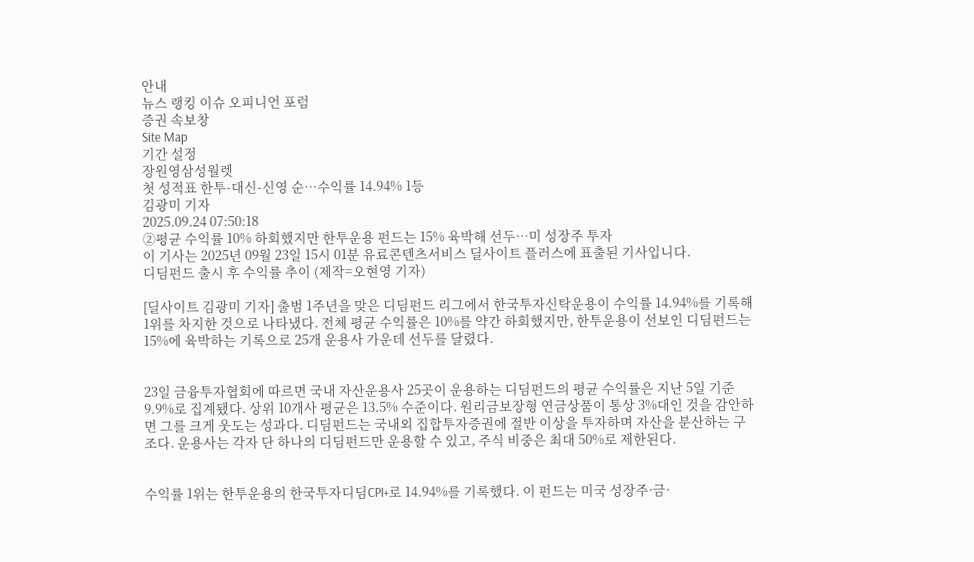안내
뉴스 랭킹 이슈 오피니언 포럼
증권 속보창
Site Map
기간 설정
장원영삼성월렛
첫 성적표 한투-대신-신영 순…수익률 14.94% 1등
김광미 기자
2025.09.24 07:50:18
②평균 수익률 10% 하회했지만 한투운용 펀드는 15% 육박해 선두…미 성장주 투자
이 기사는 2025년 09월 23일 15시 01분 유료콘텐츠서비스 딜사이트 플러스에 표출된 기사입니다.
디딤펀드 출시 후 수익률 추이 (제작=오현영 기자)

[딜사이트 김광미 기자] 출범 1주년을 맞은 디딤펀드 리그에서 한국투자신탁운용이 수익률 14.94%를 기록해 1위를 차지한 것으로 나타냈다. 전체 평균 수익률은 10%를 약간 하회했지만, 한투운용이 선보인 디딤펀드는 15%에 육박하는 기록으로 25개 운용사 가운데 선두를 달렸다.


23일 금융투자협회에 따르면 국내 자산운용사 25곳이 운용하는 디딤펀드의 평균 수익률은 지난 5일 기준 9.9%로 집계됐다. 상위 10개사 평균은 13.5% 수준이다. 원리금보장형 연금상품이 통상 3%대인 것을 감안하면 그를 크게 웃도는 성과다. 디딤펀드는 국내외 집합투자증권에 절반 이상을 투자하며 자산을 분산하는 구조다. 운용사는 각자 단 하나의 디딤펀드만 운용할 수 있고, 주식 비중은 최대 50%로 제한된다.


수익률 1위는 한투운용의 한국투자디딤CPI+로 14.94%를 기록했다. 이 펀드는 미국 성장주·금·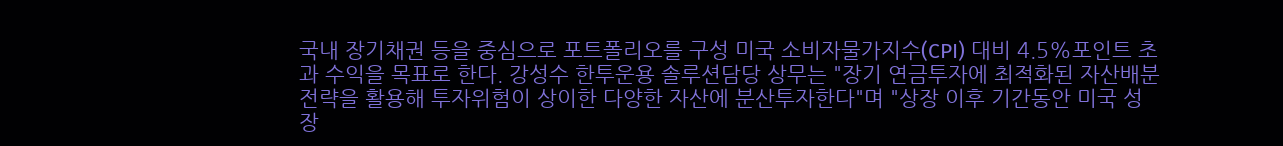국내 장기채권 등을 중심으로 포트폴리오를 구성 미국 소비자물가지수(CPI) 대비 4.5%포인트 초과 수익을 목표로 한다. 강성수 한투운용 솔루션담당 상무는 "장기 연금투자에 최적화된 자산배분전략을 활용해 투자위험이 상이한 다양한 자산에 분산투자한다"며 "상장 이후 기간동안 미국 성장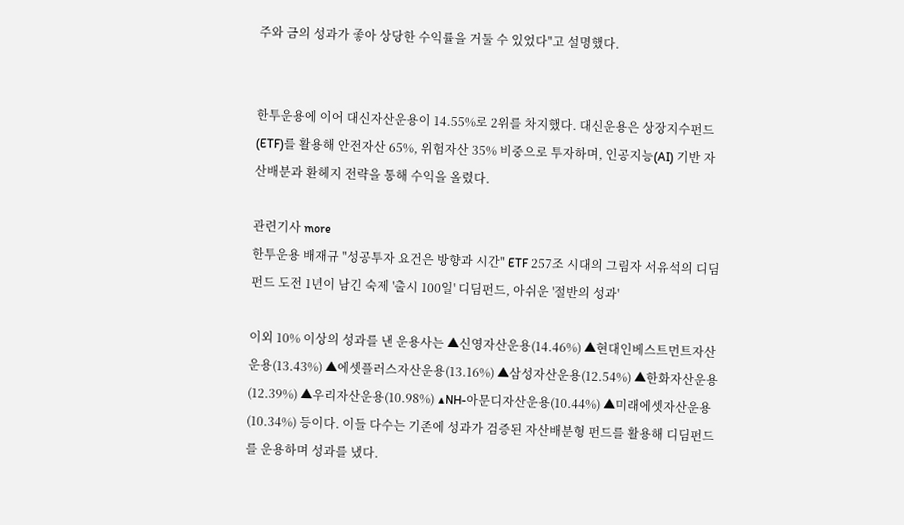주와 금의 성과가 좋아 상당한 수익률을 거둘 수 있었다"고 설명했다.


한투운용에 이어 대신자산운용이 14.55%로 2위를 차지했다. 대신운용은 상장지수펀드(ETF)를 활용해 안전자산 65%, 위험자산 35% 비중으로 투자하며, 인공지능(AI) 기반 자산배분과 환헤지 전략을 통해 수익을 올렸다.

관련기사 more
한투운용 배재규 "성공투자 요건은 방향과 시간" ETF 257조 시대의 그림자 서유석의 디딤펀드 도전 1년이 남긴 숙제 '출시 100일' 디딤펀드, 아쉬운 '절반의 성과'

이외 10% 이상의 성과를 낸 운용사는 ▲신영자산운용(14.46%) ▲현대인베스트먼트자산운용(13.43%) ▲에셋플러스자산운용(13.16%) ▲삼성자산운용(12.54%) ▲한화자산운용(12.39%) ▲우리자산운용(10.98%) ▲NH-아문디자산운용(10.44%) ▲미래에셋자산운용(10.34%) 등이다. 이들 다수는 기존에 성과가 검증된 자산배분형 펀드를 활용해 디딤펀드를 운용하며 성과를 냈다.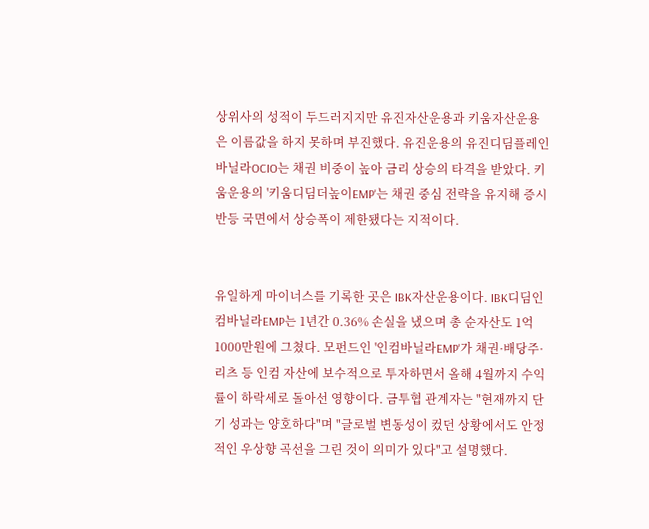상위사의 성적이 두드러지지만 유진자산운용과 키움자산운용은 이름값을 하지 못하며 부진했다. 유진운용의 유진디딤플레인바닐라OCIO는 채권 비중이 높아 금리 상승의 타격을 받았다. 키움운용의 '키움디딤더높이EMP'는 채권 중심 전략을 유지해 증시 반등 국면에서 상승폭이 제한됐다는 지적이다.


유일하게 마이너스를 기록한 곳은 IBK자산운용이다. IBK디딤인컴바닐라EMP는 1년간 0.36% 손실을 냈으며 총 순자산도 1억1000만원에 그쳤다. 모펀드인 '인컴바닐라EMP'가 채권·배당주·리츠 등 인컴 자산에 보수적으로 투자하면서 올해 4월까지 수익률이 하락세로 돌아선 영향이다. 금투협 관계자는 "현재까지 단기 성과는 양호하다"며 "글로벌 변동성이 컸던 상황에서도 안정적인 우상향 곡선을 그린 것이 의미가 있다"고 설명했다.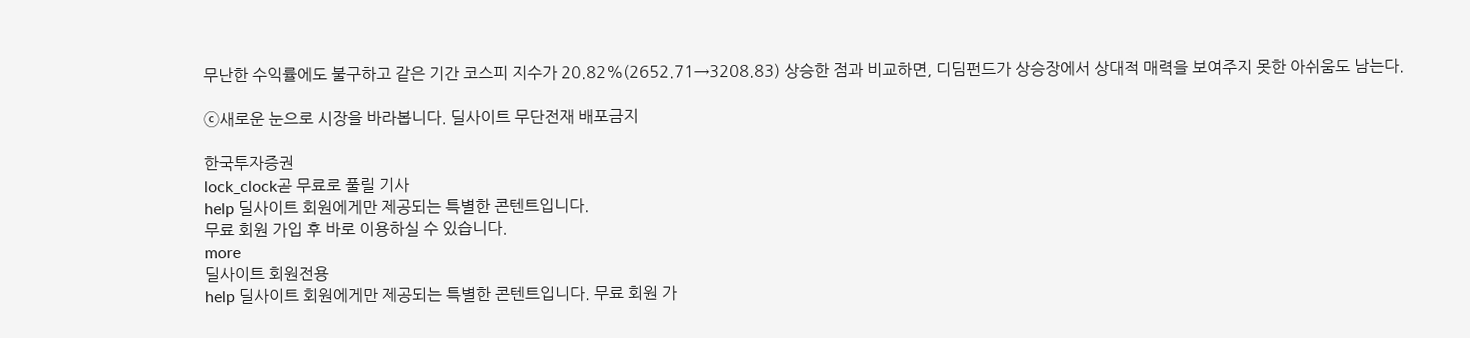무난한 수익률에도 불구하고 같은 기간 코스피 지수가 20.82%(2652.71→3208.83) 상승한 점과 비교하면, 디딤펀드가 상승장에서 상대적 매력을 보여주지 못한 아쉬움도 남는다.

ⓒ새로운 눈으로 시장을 바라봅니다. 딜사이트 무단전재 배포금지

한국투자증권
lock_clock곧 무료로 풀릴 기사
help 딜사이트 회원에게만 제공되는 특별한 콘텐트입니다.
무료 회원 가입 후 바로 이용하실 수 있습니다.
more
딜사이트 회원전용
help 딜사이트 회원에게만 제공되는 특별한 콘텐트입니다. 무료 회원 가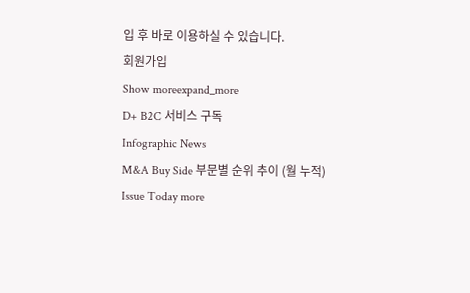입 후 바로 이용하실 수 있습니다.
회원가입
Show moreexpand_more
D+ B2C 서비스 구독
Infographic News
M&A Buy Side 부문별 순위 추이 (월 누적)
Issue Today more